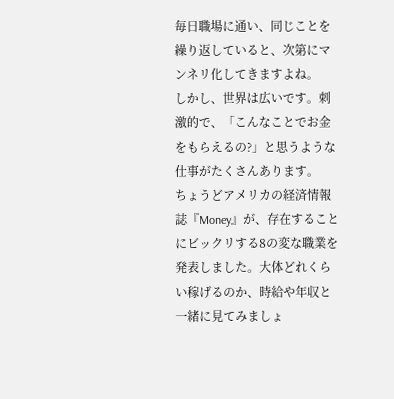毎日職場に通い、同じことを繰り返していると、次第にマンネリ化してきますよね。
しかし、世界は広いです。刺激的で、「こんなことでお金をもらえるの?」と思うような仕事がたくさんあります。
ちょうどアメリカの経済情報誌『Money』が、存在することにビックリする8の変な職業を発表しました。大体どれくらい稼げるのか、時給や年収と一緒に見てみましょ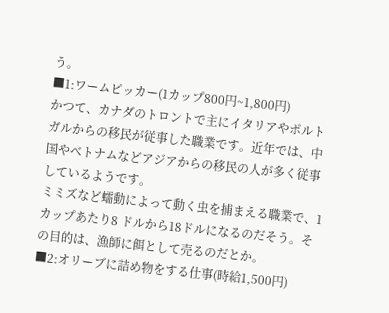う。
■1:ワームピッカー(1カップ800円~1,800円)
かつて、カナダのトロントで主にイタリアやポルトガルからの移民が従事した職業です。近年では、中国やベトナムなどアジアからの移民の人が多く従事しているようです。
ミミズなど蠕動によって動く虫を捕まえる職業で、1カップあたり8 ドルから18ドルになるのだそう。その目的は、漁師に餌として売るのだとか。
■2:オリーブに詰め物をする仕事(時給1,500円)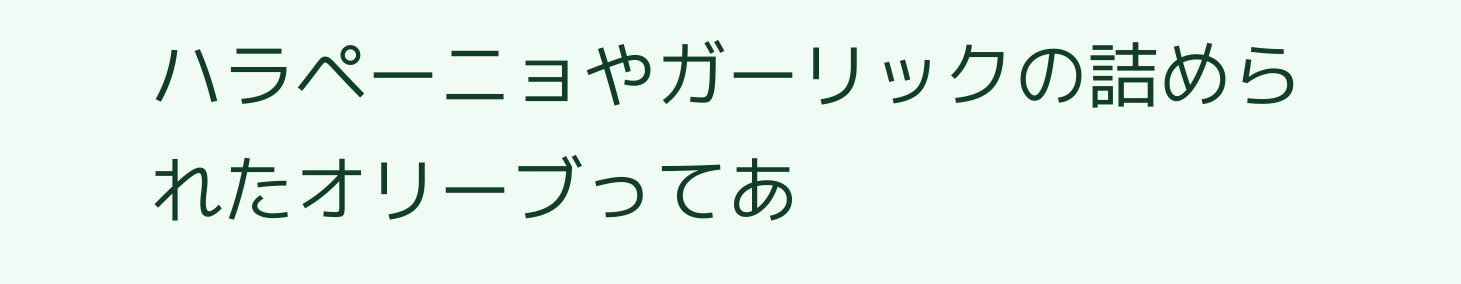ハラペーニョやガーリックの詰められたオリーブってあ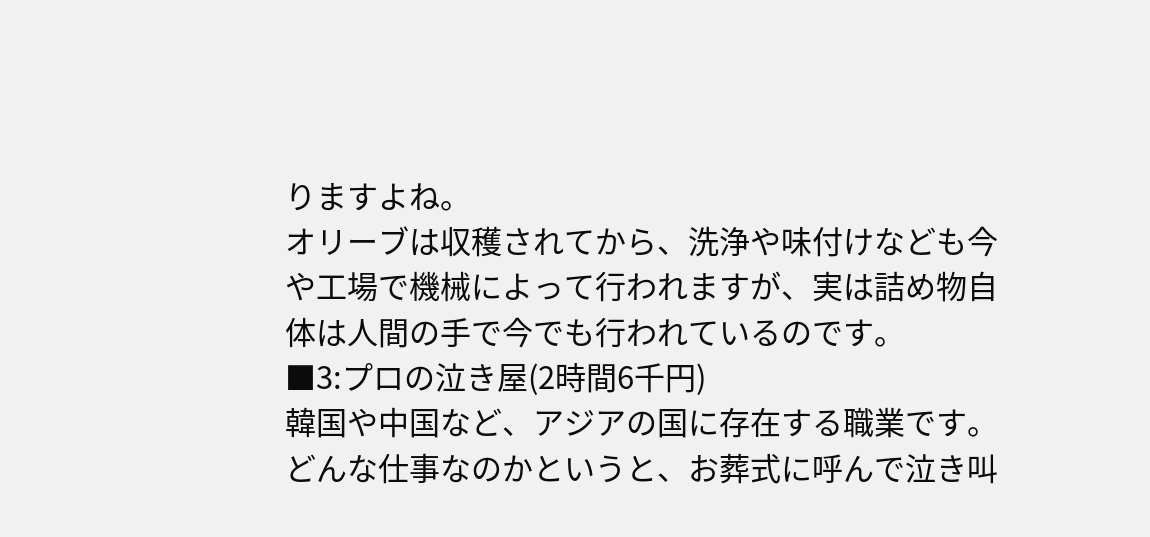りますよね。
オリーブは収穫されてから、洗浄や味付けなども今や工場で機械によって行われますが、実は詰め物自体は人間の手で今でも行われているのです。
■3:プロの泣き屋(2時間6千円)
韓国や中国など、アジアの国に存在する職業です。どんな仕事なのかというと、お葬式に呼んで泣き叫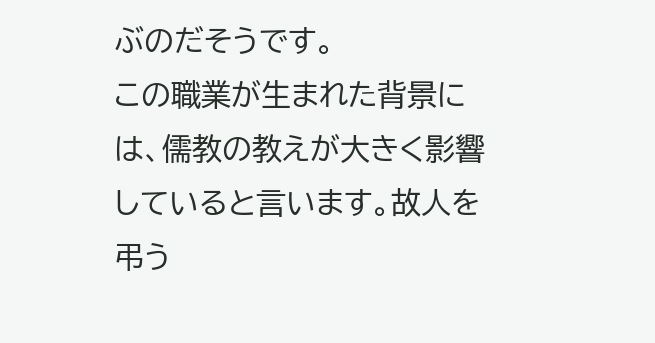ぶのだそうです。
この職業が生まれた背景には、儒教の教えが大きく影響していると言います。故人を弔う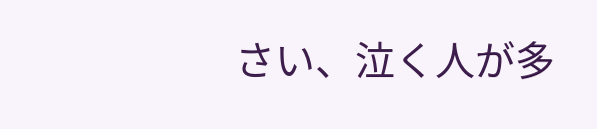さい、泣く人が多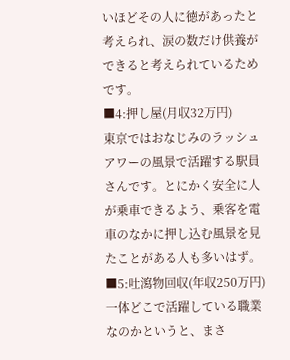いほどその人に徳があったと考えられ、涙の数だけ供養ができると考えられているためです。
■4:押し屋(月収32万円)
東京ではおなじみのラッシュアワーの風景で活躍する駅員さんです。とにかく安全に人が乗車できるよう、乗客を電車のなかに押し込む風景を見たことがある人も多いはず。
■5:吐瀉物回収(年収250万円)
一体どこで活躍している職業なのかというと、まさ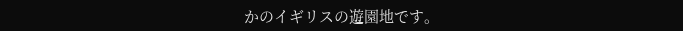かのイギリスの遊園地です。